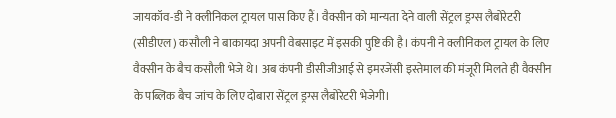जायकॉव-डी ने क्लीनिकल ट्रायल पास किए हैं। वैक्सीन को मान्यता देने वाली सेंट्रल ड्रग्स लैबोरेटरी (सीडीएल) कसौली ने बाकायदा अपनी वेबसाइट में इसकी पुष्टि की है। कंपनी ने क्लीनिकल ट्रायल के लिए वैक्सीन के बैच कसौली भेजे थे। अब कंपनी डीसीजीआई से इमरजेंसी इस्तेमाल की मंजूरी मिलते ही वैक्सीन के पब्लिक बैच जांच के लिए दोबारा सेंट्रल ड्रग्स लैबोरेटरी भेजेगी।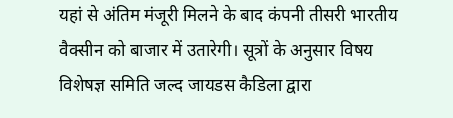यहां से अंतिम मंजूरी मिलने के बाद कंपनी तीसरी भारतीय वैक्सीन को बाजार में उतारेगी। सूत्रों के अनुसार विषय विशेषज्ञ समिति जल्द जायडस कैडिला द्वारा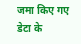जमा किए गए डेटा के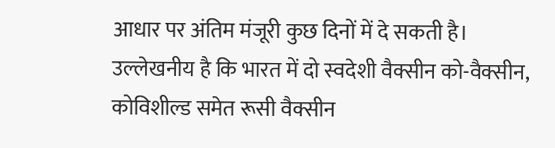आधार पर अंतिम मंजूरी कुछ दिनों में दे सकती है। उल्लेखनीय है कि भारत में दो स्वदेशी वैक्सीन को-वैक्सीन, कोविशील्ड समेत रूसी वैक्सीन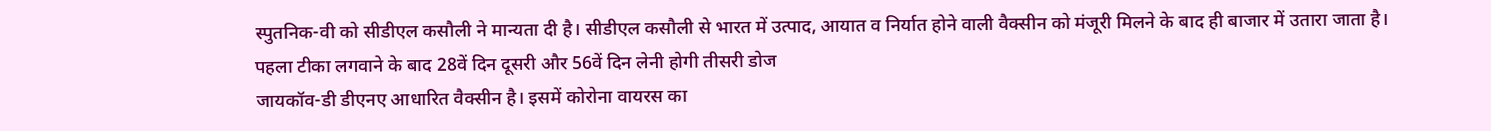स्पुतनिक-वी को सीडीएल कसौली ने मान्यता दी है। सीडीएल कसौली से भारत में उत्पाद, आयात व निर्यात होने वाली वैक्सीन को मंजूरी मिलने के बाद ही बाजार में उतारा जाता है।
पहला टीका लगवाने के बाद 28वें दिन दूसरी और 56वें दिन लेनी होगी तीसरी डोज
जायकॉव-डी डीएनए आधारित वैक्सीन है। इसमें कोरोना वायरस का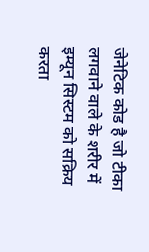जेनेटिक कोड है जो टीका लगवाने वाले के शरीर में इम्यून सिस्टम को सक्रिय करता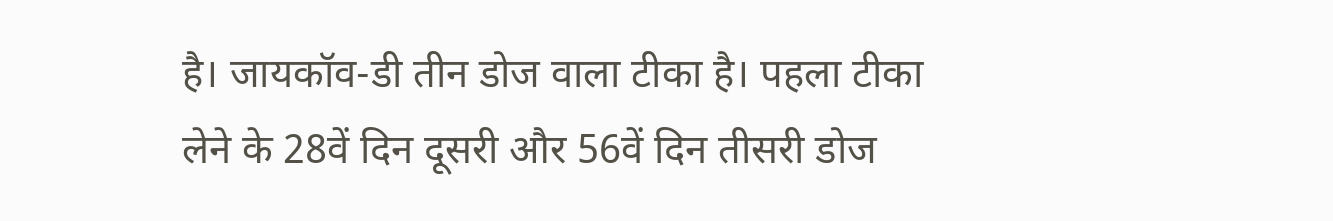है। जायकॉव-डी तीन डोज वाला टीका है। पहला टीका लेने के 28वें दिन दूसरी और 56वें दिन तीसरी डोज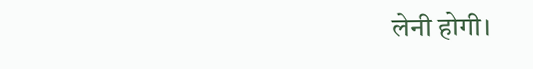लेनी होगी।